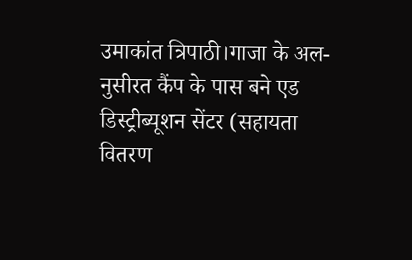उमाकांत त्रिपाठी।गाजा के अल-नुसीरत कैंप के पास बने एड डिस्ट्रीब्यूशन सेंटर (सहायता वितरण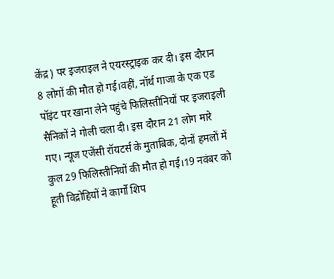केंद्र) पर इजराइल ने एयरस्ट्राइक कर दी। इस दौरान 8 लोगों की मौत हो गई।वहीं, नॉर्थ गाजा के एक एड पॉइंट पर खाना लेने पहुंचे फिलिस्तीनियों पर इजराइली सैनिकों ने गोली चला दी। इस दौरान 21 लोग मारे गए। न्यूज एजेंसी रॉयटर्स के मुताबिक, दोनों हमलों में कुल 29 फिलिस्तीनियों की मौत हो गई।19 नवंबर को हूती विद्रोहियों ने कार्गो शिप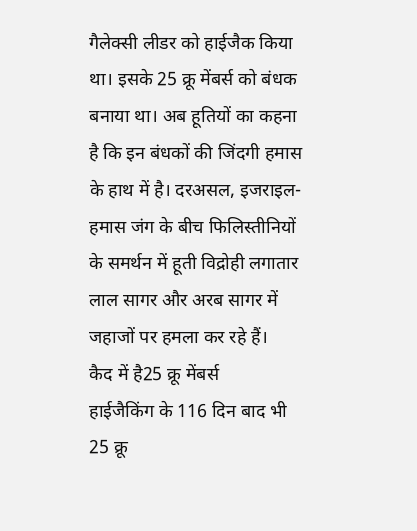गैलेक्सी लीडर को हाईजैक किया था। इसके 25 क्रू मेंबर्स को बंधक बनाया था। अब हूतियों का कहना है कि इन बंधकों की जिंदगी हमास के हाथ में है। दरअसल, इजराइल-हमास जंग के बीच फिलिस्तीनियों के समर्थन में हूती विद्रोही लगातार लाल सागर और अरब सागर में जहाजों पर हमला कर रहे हैं।
कैद में है25 क्रू मेंबर्स
हाईजैकिंग के 116 दिन बाद भी 25 क्रू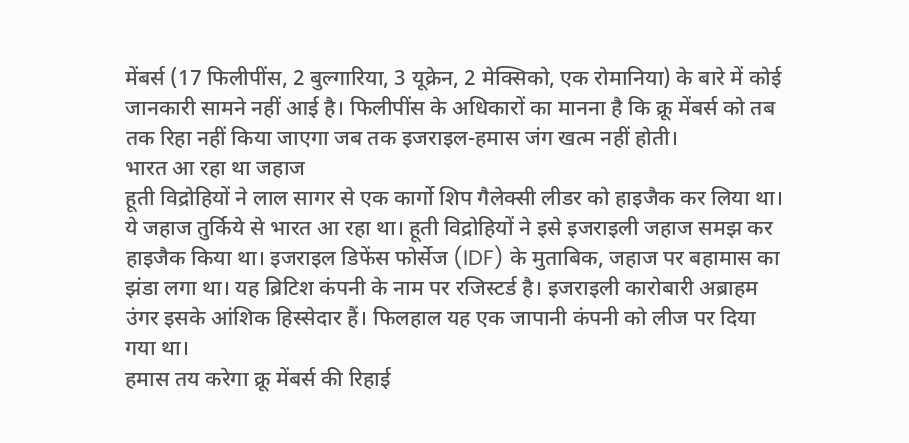मेंबर्स (17 फिलीपींस, 2 बुल्गारिया, 3 यूक्रेन, 2 मेक्सिको, एक रोमानिया) के बारे में कोई जानकारी सामने नहीं आई है। फिलीपींस के अधिकारों का मानना है कि क्रू मेंबर्स को तब तक रिहा नहीं किया जाएगा जब तक इजराइल-हमास जंग खत्म नहीं होती।
भारत आ रहा था जहाज
हूती विद्रोहियों ने लाल सागर से एक कार्गो शिप गैलेक्सी लीडर को हाइजैक कर लिया था। ये जहाज तुर्किये से भारत आ रहा था। हूती विद्रोहियों ने इसे इजराइली जहाज समझ कर हाइजैक किया था। इजराइल डिफेंस फोर्सेज (IDF) के मुताबिक, जहाज पर बहामास का झंडा लगा था। यह ब्रिटिश कंपनी के नाम पर रजिस्टर्ड है। इजराइली कारोबारी अब्राहम उंगर इसके आंशिक हिस्सेदार हैं। फिलहाल यह एक जापानी कंपनी को लीज पर दिया गया था।
हमास तय करेगा क्रू मेंबर्स की रिहाई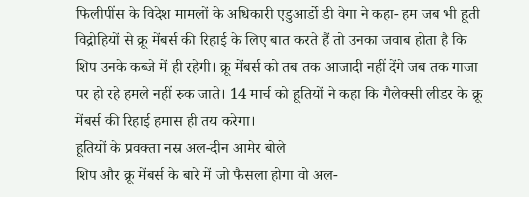फिलीपींस के विदेश मामलों के अधिकारी एडुआर्डो डी वेगा ने कहा- हम जब भी हूती विद्रोहियों से क्रू मेंबर्स की रिहाई के लिए बात करते हैं तो उनका जवाब होता है कि शिप उनके कब्जे में ही रहेगी। क्रू मेंबर्स को तब तक आजादी नहीं देंगे जब तक गाजा पर हो रहे हमले नहीं रुक जाते। 14 मार्च को हूतियों ने कहा कि गैलेक्सी लीडर के क्रू मेंबर्स की रिहाई हमास ही तय करेगा।
हूतियों के प्रवक्ता नस्र अल-दीन आमेर बोले
शिप और क्रू मेंबर्स के बारे में जो फैसला होगा वो अल-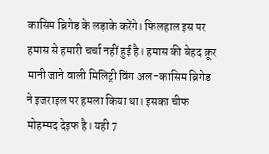कासिम ब्रिगेड के लड़ाके करेंगे। फिलहाल इस पर हमास से हमारी चर्चा नहीं हुई है। हमास की बेहद क्रूर मानी जाने वाली मिलिट्री विंग अल-कासिम ब्रिगेड ने इजराइल पर हमला किया था। इसका चीफ मोहम्मद देइफ है। यही 7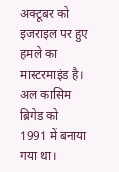अक्टूबर को इजराइल पर हुए हमले का मास्टरमाइंड है। अल कासिम ब्रिगेड को 1991 में बनाया गया था।